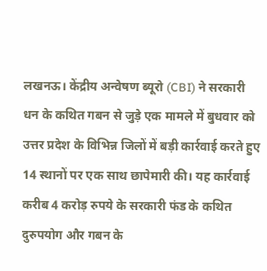लखनऊ। केंद्रीय अन्वेषण ब्यूरो (CBI) ने सरकारी धन के कथित गबन से जुड़े एक मामले में बुधवार को उत्तर प्रदेश के विभिन्न जिलों में बड़ी कार्रवाई करते हुए 14 स्थानों पर एक साथ छापेमारी की। यह कार्रवाई करीब 4 करोड़ रुपये के सरकारी फंड के कथित दुरुपयोग और गबन के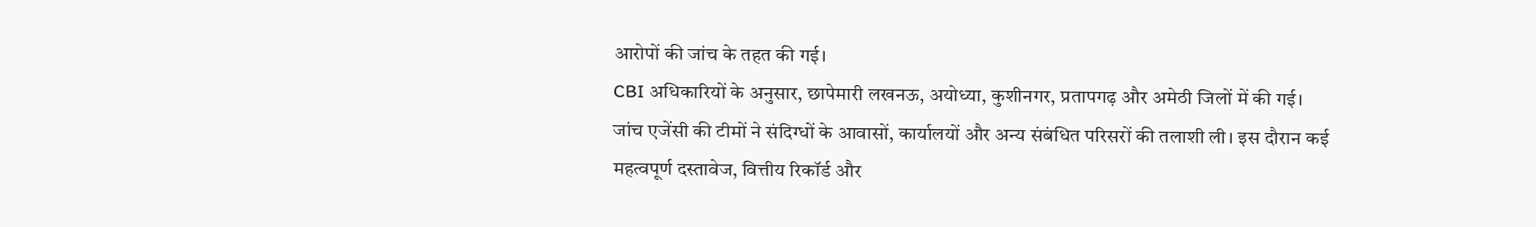आरोपों की जांच के तहत की गई।
CBI अधिकारियों के अनुसार, छापेमारी लखनऊ, अयोध्या, कुशीनगर, प्रतापगढ़ और अमेठी जिलों में की गई। जांच एजेंसी की टीमों ने संदिग्धों के आवासों, कार्यालयों और अन्य संबंधित परिसरों की तलाशी ली। इस दौरान कई महत्वपूर्ण दस्तावेज, वित्तीय रिकॉर्ड और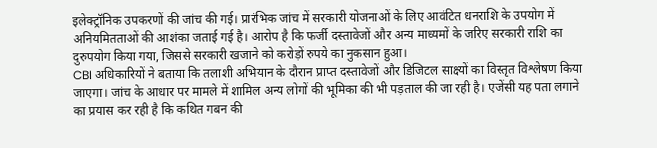इलेक्ट्रॉनिक उपकरणों की जांच की गई। प्रारंभिक जांच में सरकारी योजनाओं के लिए आवंटित धनराशि के उपयोग में अनियमितताओं की आशंका जताई गई है। आरोप है कि फर्जी दस्तावेजों और अन्य माध्यमों के जरिए सरकारी राशि का दुरुपयोग किया गया, जिससे सरकारी खजाने को करोड़ों रुपये का नुकसान हुआ।
CBI अधिकारियों ने बताया कि तलाशी अभियान के दौरान प्राप्त दस्तावेजों और डिजिटल साक्ष्यों का विस्तृत विश्लेषण किया जाएगा। जांच के आधार पर मामले में शामिल अन्य लोगों की भूमिका की भी पड़ताल की जा रही है। एजेंसी यह पता लगाने का प्रयास कर रही है कि कथित गबन की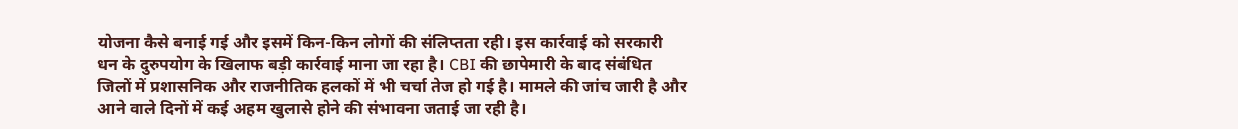योजना कैसे बनाई गई और इसमें किन-किन लोगों की संलिप्तता रही। इस कार्रवाई को सरकारी धन के दुरुपयोग के खिलाफ बड़ी कार्रवाई माना जा रहा है। CBI की छापेमारी के बाद संबंधित जिलों में प्रशासनिक और राजनीतिक हलकों में भी चर्चा तेज हो गई है। मामले की जांच जारी है और आने वाले दिनों में कई अहम खुलासे होने की संभावना जताई जा रही है।